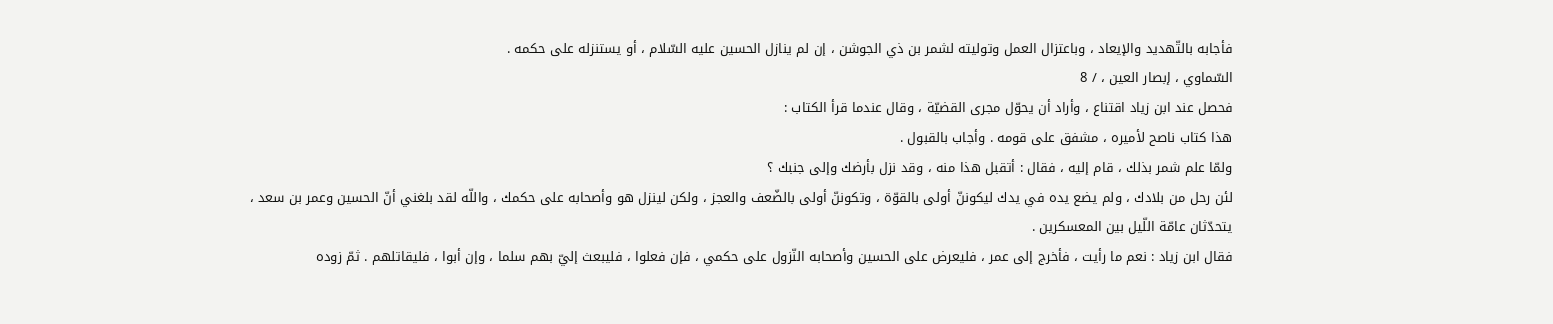فأجابه بالتّهديد والإيعاد ، وباعتزال العمل وتوليته لشمر بن ذي الجوشن ، إن لم ينازل الحسين عليه السّلام ، أو يستنزله على حكمه .
السّماوي ، إبصار العين ، / 8
فحصل عند ابن زياد اقتناع ، وأراد أن يحوّل مجرى القضيّة ، وقال عندما قرأ الكتاب :
هذا كتاب ناصح لأميره ، مشفق على قومه . وأجاب بالقبول .
ولمّا علم شمر بذلك ، قام إليه ، فقال : أتقبل هذا منه ، وقد نزل بأرضك وإلى جنبك ؟
لئن رحل من بلادك ، ولم يضع يده في يدك ليكوننّ أولى بالقوّة ، وتكوننّ أولى بالضّعف والعجز ، ولكن لينزل هو وأصحابه على حكمك ، واللّه لقد بلغني أنّ الحسين وعمر بن سعد ، يتحدّثان عامّة اللّيل بين المعسكرين .
فقال ابن زياد : نعم ما رأيت ، فأخرج إلى عمر ، فليعرض على الحسين وأصحابه النّزول على حكمي ، فإن فعلوا ، فليبعث إليّ بهم سلما ، وإن أبوا ، فليقاتلهم . ثمّ زوده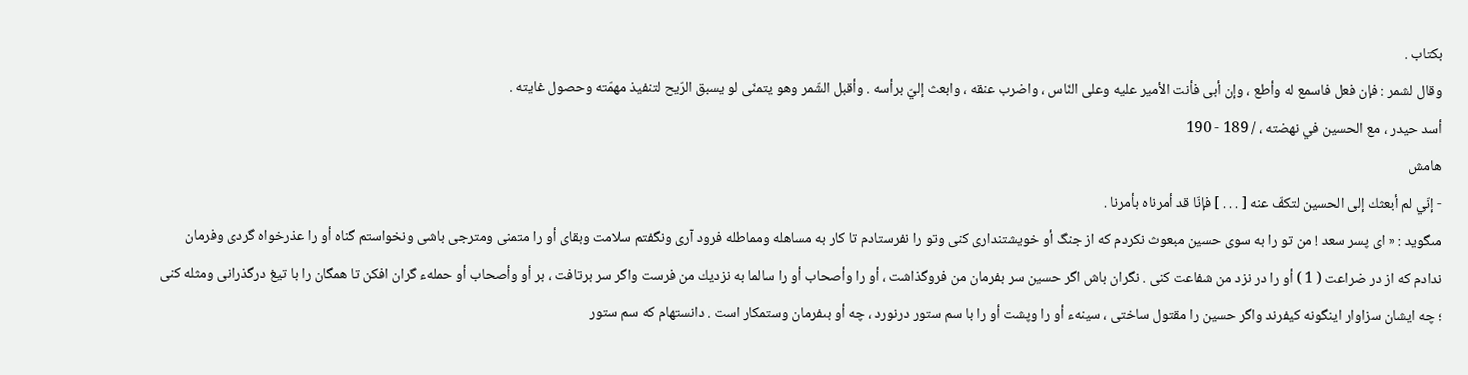بكتاب .
وقال لشمر : فإن فعل فاسمع له وأطع ، وإن أبى فأنت الأمير عليه وعلى النّاس ، واضرب عنقه ، وابعث إليّ برأسه . وأقبل الشّمر وهو يتمنّى لو يسبق الرّيح لتنفيذ مهمّته وحصول غايته .
أسد حيدر ، مع الحسين في نهضته ، / 189 - 190
هامش
- إنّي لم أبعثك إلى الحسين لتكفّ عنه [ . . . ] فإنّا قد أمرناه بأمرنا .
مىگويد : « اى پسر سعد ! من تو را به سوى حسين مبعوث نكردم كه از جنگ أو خويشتندارى كنى وتو را نفرستادم تا كار به مساهله ومماطله فرود آرى ونگفتم سلامت وبقاى أو را متمنى ومترجى باشى ونخواستم گناه أو را عذرخواه گردى وفرمان ندادم كه از در ضراعت ( 1 ) أو را در نزد من شفاعت كنى . نگران باش اگر حسين سر بفرمان من فروگذاشت ، أو را وأصحاب أو را سالما به نزديك من فرست واگر سر برتافت ، بر أو وأصحاب أو حملهء گران افكن تا همگان را با تيغ درگذرانى ومثله كنى ؛ چه ايشان سزاوار اينگونه كيفرند واگر حسين را مقتول ساختى ، سينهء أو را وپشت أو را با سم ستور درنورد ، چه أو بىفرمان وستمكار است . دانستهام كه سم ستور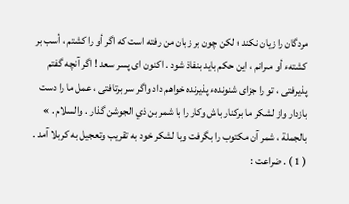مردگان را زيان نكند ؛ لكن چون بر زبان من رفته است كه اگر أو را كشتم ، أسب بر كشتهء أو مىرانم ، اين حكم بايد بنفاذ شود . اكنون اى پسر سعد ! اگر آنچه گفتم پذيرفتى ، تو را جزاى شنوندهء پذيرنده خواهم داد واگر سر برتافتى ، عمل ما را دست بازدار واز لشكر ما بركنار باش وكار را با شمر بن ذي الجوشن گذار . والسلام . »
بالجملة ، شمر آن مكتوب را بگرفت وبا لشكر خود به تقريب وتعجيل به كربلا آمد .
( 1 ) . ضراعت :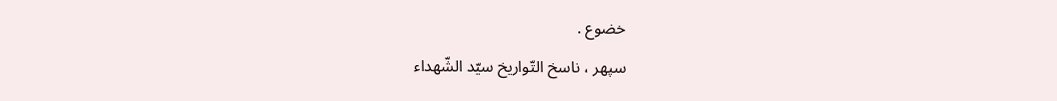خضوع .
سپهر ، ناسخ التّواريخ سيّد الشّهداء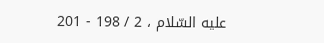عليه السّلام ، 2 / 198 - 201